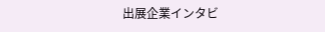出展企業インタビ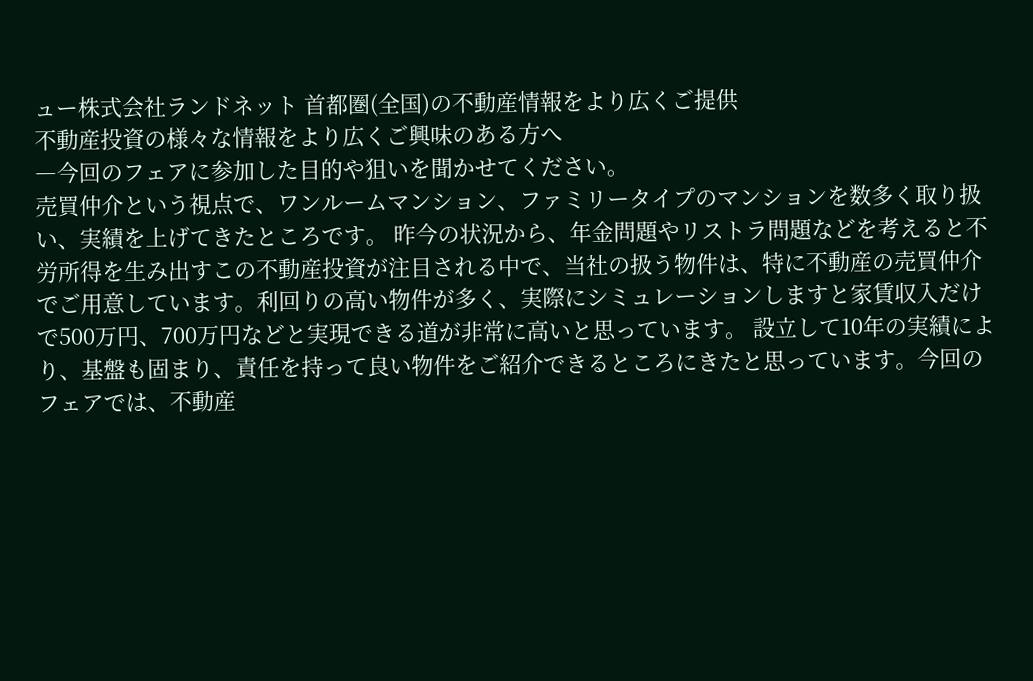ュー株式会社ランドネット 首都圏(全国)の不動産情報をより広くご提供
不動産投資の様々な情報をより広くご興味のある方へ
―今回のフェアに参加した目的や狙いを聞かせてください。
売買仲介という視点で、ワンルームマンション、ファミリータイプのマンションを数多く取り扱い、実績を上げてきたところです。 昨今の状況から、年金問題やリストラ問題などを考えると不労所得を生み出すこの不動産投資が注目される中で、当社の扱う物件は、特に不動産の売買仲介でご用意しています。利回りの高い物件が多く、実際にシミュレーションしますと家賃収入だけで500万円、700万円などと実現できる道が非常に高いと思っています。 設立して10年の実績により、基盤も固まり、責任を持って良い物件をご紹介できるところにきたと思っています。今回のフェアでは、不動産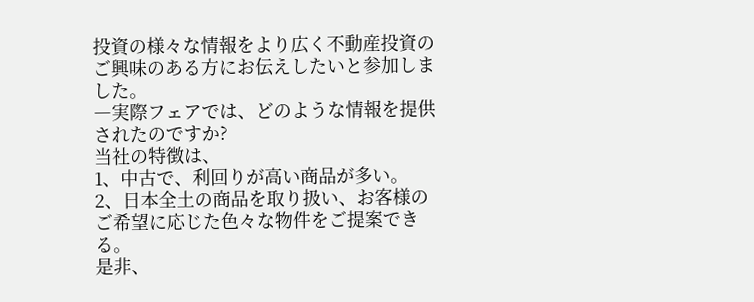投資の様々な情報をより広く不動産投資のご興味のある方にお伝えしたいと参加しました。
―実際フェアでは、どのような情報を提供されたのですか?
当社の特徴は、
1、中古で、利回りが高い商品が多い。
2、日本全土の商品を取り扱い、お客様のご希望に応じた色々な物件をご提案できる。
是非、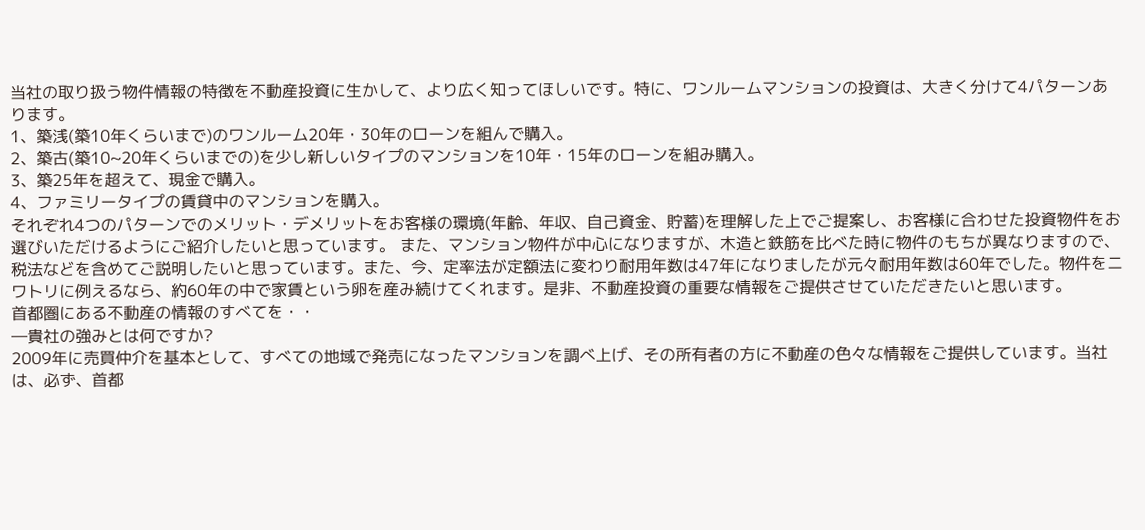当社の取り扱う物件情報の特徴を不動産投資に生かして、より広く知ってほしいです。特に、ワンルームマンションの投資は、大きく分けて4パターンあります。
1、築浅(築10年くらいまで)のワンルーム20年・30年のローンを組んで購入。
2、築古(築10~20年くらいまでの)を少し新しいタイプのマンションを10年・15年のローンを組み購入。
3、築25年を超えて、現金で購入。
4、ファミリータイプの賃貸中のマンションを購入。
それぞれ4つのパターンでのメリット・デメリットをお客様の環境(年齢、年収、自己資金、貯蓄)を理解した上でご提案し、お客様に合わせた投資物件をお選びいただけるようにご紹介したいと思っています。 また、マンション物件が中心になりますが、木造と鉄筋を比べた時に物件のもちが異なりますので、税法などを含めてご説明したいと思っています。また、今、定率法が定額法に変わり耐用年数は47年になりましたが元々耐用年数は60年でした。物件をニワトリに例えるなら、約60年の中で家賃という卵を産み続けてくれます。是非、不動産投資の重要な情報をご提供させていただきたいと思います。
首都圏にある不動産の情報のすべてを・・
―貴社の強みとは何ですか?
2009年に売買仲介を基本として、すべての地域で発売になったマンションを調べ上げ、その所有者の方に不動産の色々な情報をご提供しています。当社は、必ず、首都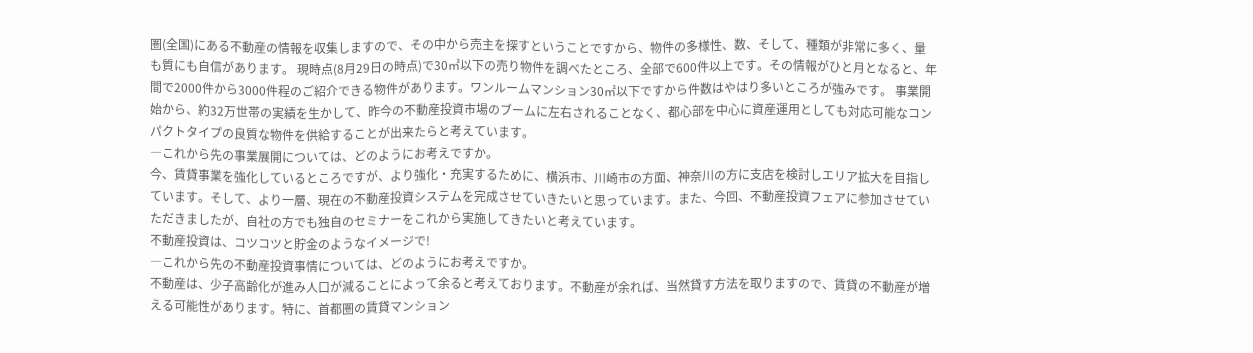圏(全国)にある不動産の情報を収集しますので、その中から売主を探すということですから、物件の多様性、数、そして、種類が非常に多く、量も質にも自信があります。 現時点(8月29日の時点)で30㎡以下の売り物件を調べたところ、全部で600件以上です。その情報がひと月となると、年間で2000件から3000件程のご紹介できる物件があります。ワンルームマンション30㎡以下ですから件数はやはり多いところが強みです。 事業開始から、約32万世帯の実績を生かして、昨今の不動産投資市場のブームに左右されることなく、都心部を中心に資産運用としても対応可能なコンパクトタイプの良質な物件を供給することが出来たらと考えています。
―これから先の事業展開については、どのようにお考えですか。
今、賃貸事業を強化しているところですが、より強化・充実するために、横浜市、川崎市の方面、神奈川の方に支店を検討しエリア拡大を目指しています。そして、より一層、現在の不動産投資システムを完成させていきたいと思っています。また、今回、不動産投資フェアに参加させていただきましたが、自社の方でも独自のセミナーをこれから実施してきたいと考えています。
不動産投資は、コツコツと貯金のようなイメージで!
―これから先の不動産投資事情については、どのようにお考えですか。
不動産は、少子高齢化が進み人口が減ることによって余ると考えております。不動産が余れば、当然貸す方法を取りますので、賃貸の不動産が増える可能性があります。特に、首都圏の賃貸マンション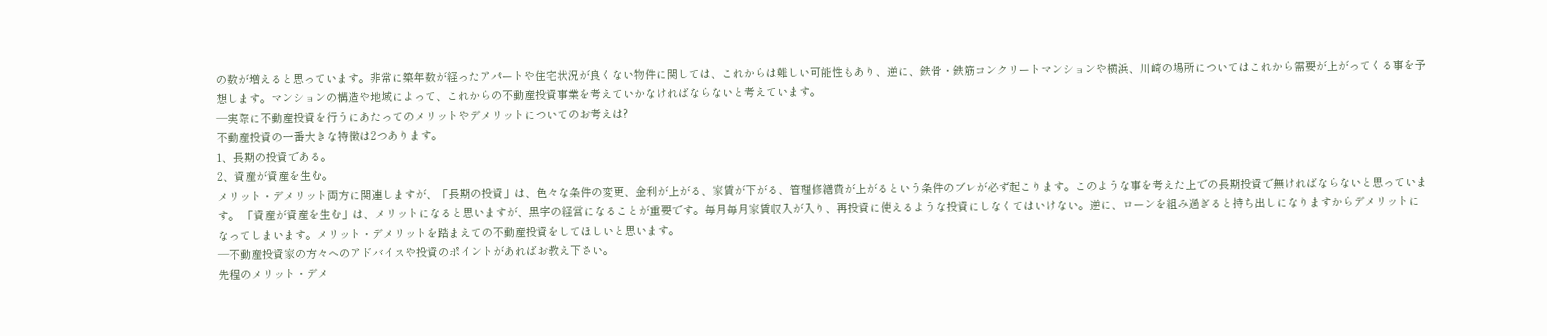の数が増えると思っています。非常に築年数が経ったアパートや住宅状況が良くない物件に関しては、これからは難しい可能性もあり、逆に、鉄骨・鉄筋コンクリートマンションや横浜、川崎の場所についてはこれから需要が上がってくる事を予想します。マンションの構造や地域によって、これからの不動産投資事業を考えていかなければならないと考えています。
―実際に不動産投資を行うにあたってのメリットやデメリットについてのお考えは?
不動産投資の一番大きな特徴は2つあります。
1、長期の投資である。
2、資産が資産を生む。
メリット・デメリット両方に関連しますが、「長期の投資」は、色々な条件の変更、金利が上がる、家賃が下がる、管理修繕費が上がるという条件のブレが必ず起こります。このような事を考えた上での長期投資で無ければならないと思っています。 「資産が資産を生む」は、メリットになると思いますが、黒字の経営になることが重要です。毎月毎月家賃収入が入り、再投資に使えるような投資にしなくてはいけない。逆に、ローンを組み過ぎると持ち出しになりますからデメリットになってしまいます。メリット・デメリットを踏まえての不動産投資をしてほしいと思います。
―不動産投資家の方々へのアドバイスや投資のポイントがあればお教え下さい。
先程のメリット・デメ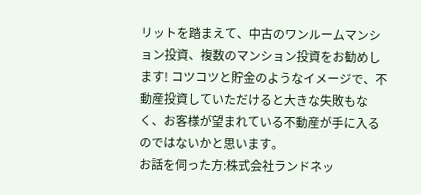リットを踏まえて、中古のワンルームマンション投資、複数のマンション投資をお勧めします! コツコツと貯金のようなイメージで、不動産投資していただけると大きな失敗もなく、お客様が望まれている不動産が手に入るのではないかと思います。
お話を伺った方:株式会社ランドネッ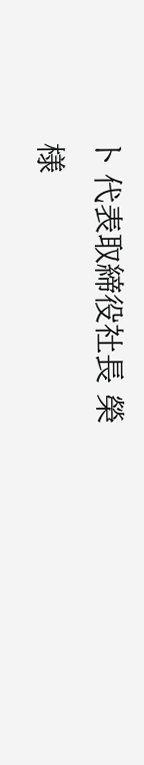ト 代表取締役社長 榮様